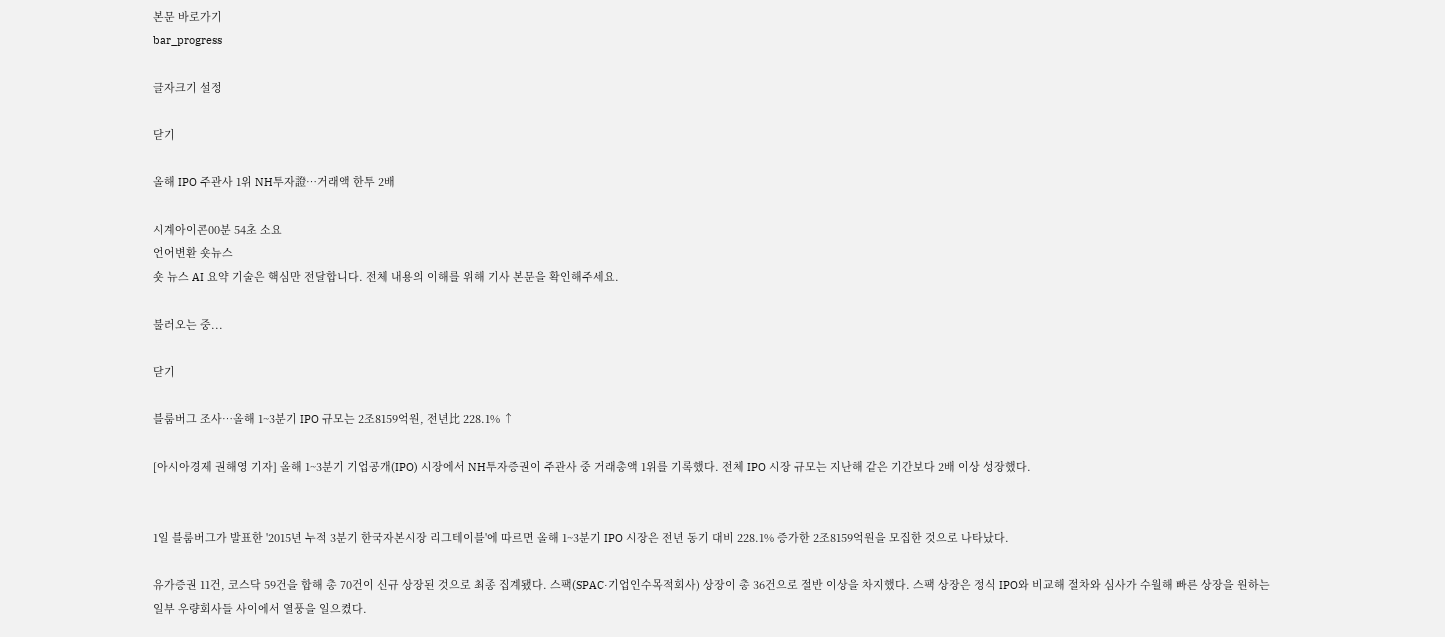본문 바로가기
bar_progress

글자크기 설정

닫기

올해 IPO 주관사 1위 NH투자證…거래액 한투 2배

시계아이콘00분 54초 소요
언어변환 숏뉴스
숏 뉴스 AI 요약 기술은 핵심만 전달합니다. 전체 내용의 이해를 위해 기사 본문을 확인해주세요.

불러오는 중...

닫기

블룸버그 조사…올해 1~3분기 IPO 규모는 2조8159억원, 전년比 228.1% ↑

[아시아경제 권해영 기자] 올해 1~3분기 기업공개(IPO) 시장에서 NH투자증권이 주관사 중 거래총액 1위를 기록했다. 전체 IPO 시장 규모는 지난해 같은 기간보다 2배 이상 성장했다.


1일 블룸버그가 발표한 '2015년 누적 3분기 한국자본시장 리그테이블'에 따르면 올해 1~3분기 IPO 시장은 전년 동기 대비 228.1% 증가한 2조8159억원을 모집한 것으로 나타났다.

유가증권 11건, 코스닥 59건을 합해 총 70건이 신규 상장된 것으로 최종 집계됐다. 스팩(SPAC·기업인수목적회사) 상장이 총 36건으로 절반 이상을 차지했다. 스팩 상장은 정식 IPO와 비교해 절차와 심사가 수월해 빠른 상장을 원하는 일부 우량회사들 사이에서 열풍을 일으켰다.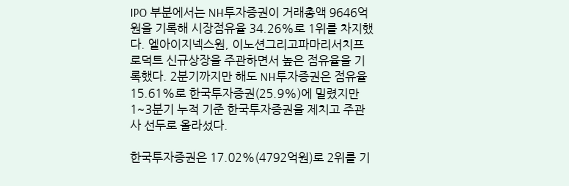IPO 부분에서는 NH투자증권이 거래총액 9646억원을 기록해 시장점유율 34.26%로 1위를 차지했다. 엘아이지넥스원, 이노션그리고파마리서치프로덕트 신규상장을 주관하면서 높은 점유율을 기록했다. 2분기까지만 해도 NH투자증권은 점유율 15.61%로 한국투자증권(25.9%)에 밀렸지만 1~3분기 누적 기준 한국투자증권을 제치고 주관사 선두로 올라섰다.

한국투자증권은 17.02%(4792억원)로 2위를 기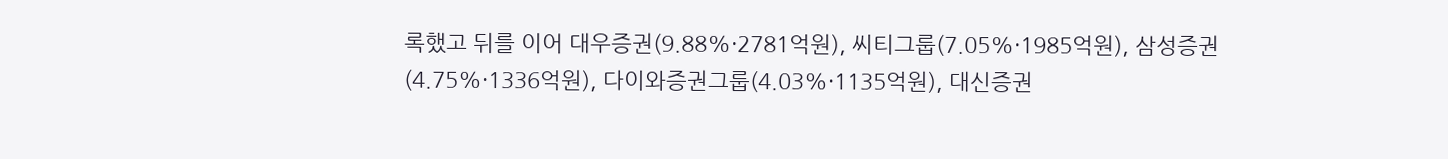록했고 뒤를 이어 대우증권(9.88%·2781억원), 씨티그룹(7.05%·1985억원), 삼성증권(4.75%·1336억원), 다이와증권그룹(4.03%·1135억원), 대신증권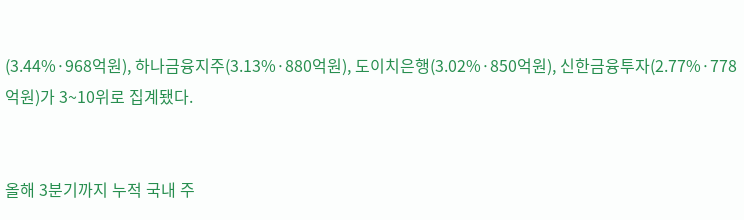(3.44%·968억원), 하나금융지주(3.13%·880억원), 도이치은행(3.02%·850억원), 신한금융투자(2.77%·778억원)가 3~10위로 집계됐다.


올해 3분기까지 누적 국내 주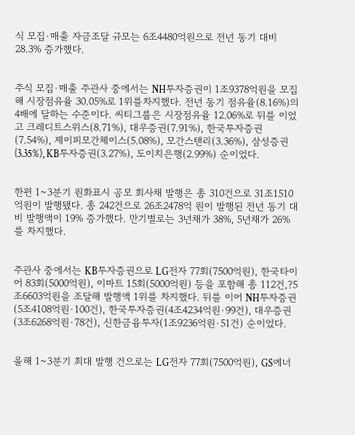식 모집·매출 자금조달 규모는 6조4480억원으로 전년 동기 대비 28.3% 증가했다.


주식 모집·매출 주관사 중에서는 NH투자증권이 1조9378억원을 모집해 시장점유율 30.05%로 1위를차지했다. 전년 동기 점유율(8.16%)의 4배에 달하는 수준이다. 씨티그룹은 시장점유율 12.06%로 뒤를 이었고 크레디트스위스(8.71%), 대우증권(7.91%), 한국투자증권(7.54%), 제이피모간체이스(5.08%), 모간스탠리(3.36%), 삼성증권(3.35%), KB투자증권(3.27%), 도이치은행(2.99%) 순이었다.


한편 1~3분기 원화표시 공모 회사채 발행은 총 310건으로 31조1510억원이 발행됐다. 총 242건으로 26조2478억 원이 발행된 전년 동기 대비 발행액이 19% 증가했다. 만기별로는 3년채가 38%, 5년채가 26%를 차지했다.


주관사 중에서는 KB투자증권으로 LG전자 77회(7500억원), 한국타이어 83회(5000억원), 이마트 15회(5000억원) 등을 포함해 총 112건,?5조6603억원을 조달해 발행액 1위를 차지했다. 뒤를 이어 NH투자증권(5조4108억원·100건), 한국투자증권(4조4234억원·99건), 대우증권(3조6268억원·78건), 신한금융투자(1조9236억원·51건) 순이었다.


올해 1~3분기 최대 발행 건으로는 LG전자 77회(7500억원), GS에너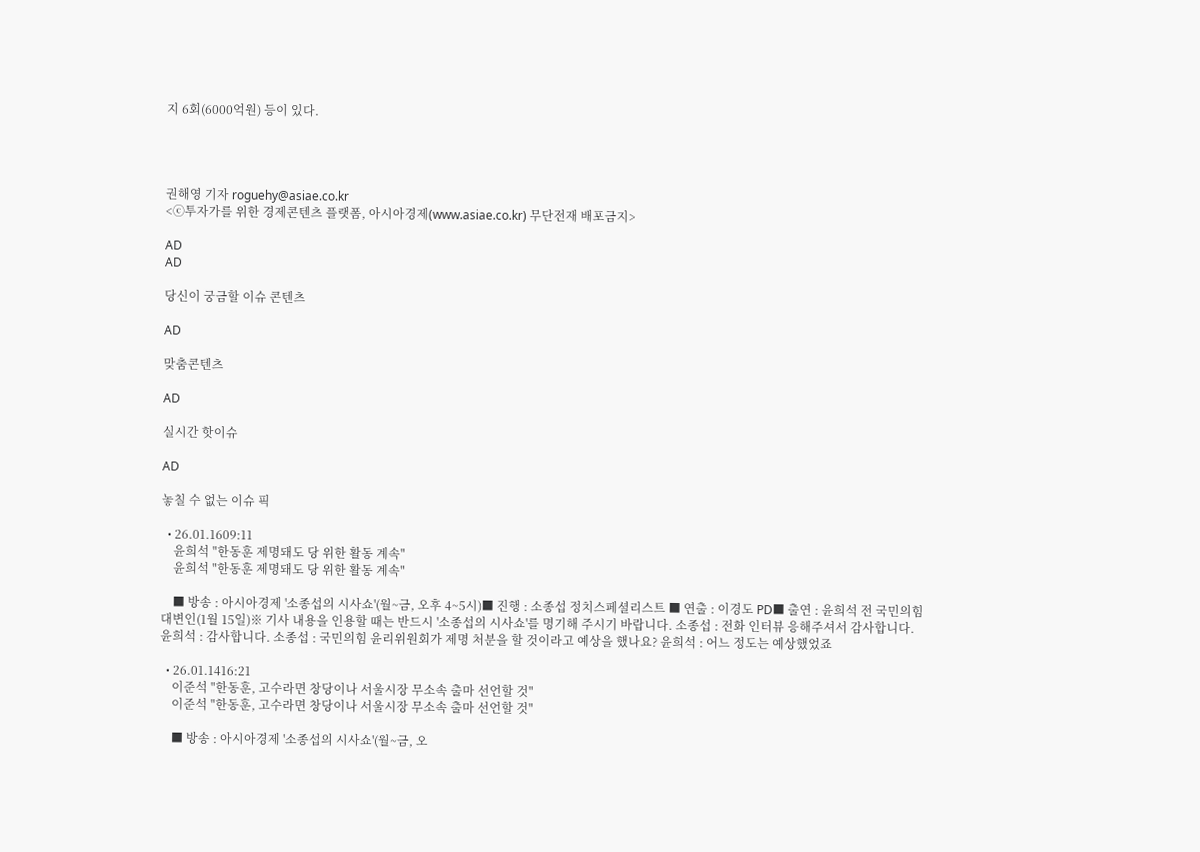지 6회(6000억원) 등이 있다.




권해영 기자 roguehy@asiae.co.kr
<ⓒ투자가를 위한 경제콘텐츠 플랫폼, 아시아경제(www.asiae.co.kr) 무단전재 배포금지>

AD
AD

당신이 궁금할 이슈 콘텐츠

AD

맞춤콘텐츠

AD

실시간 핫이슈

AD

놓칠 수 없는 이슈 픽

  • 26.01.1609:11
    윤희석 "한동훈 제명돼도 당 위한 활동 계속"
    윤희석 "한동훈 제명돼도 당 위한 활동 계속"

    ■ 방송 : 아시아경제 '소종섭의 시사쇼'(월~금, 오후 4~5시)■ 진행 : 소종섭 정치스페셜리스트 ■ 연출 : 이경도 PD■ 출연 : 윤희석 전 국민의힘 대변인(1월 15일)※ 기사 내용을 인용할 때는 반드시 '소종섭의 시사쇼'를 명기해 주시기 바랍니다. 소종섭 : 전화 인터뷰 응해주셔서 감사합니다. 윤희석 : 감사합니다. 소종섭 : 국민의힘 윤리위원회가 제명 처분을 할 것이라고 예상을 했나요? 윤희석 : 어느 정도는 예상했었죠

  • 26.01.1416:21
    이준석 "한동훈, 고수라면 창당이나 서울시장 무소속 출마 선언할 것"
    이준석 "한동훈, 고수라면 창당이나 서울시장 무소속 출마 선언할 것"

    ■ 방송 : 아시아경제 '소종섭의 시사쇼'(월~금, 오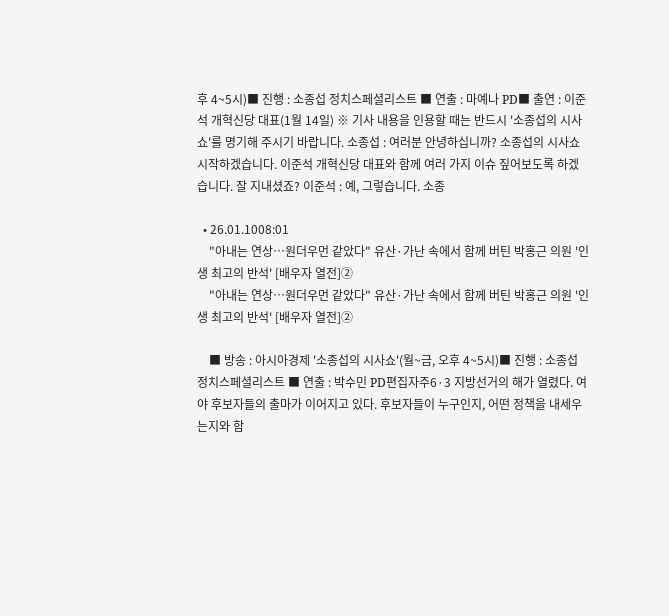후 4~5시)■ 진행 : 소종섭 정치스페셜리스트 ■ 연출 : 마예나 PD■ 출연 : 이준석 개혁신당 대표(1월 14일) ※ 기사 내용을 인용할 때는 반드시 '소종섭의 시사쇼'를 명기해 주시기 바랍니다. 소종섭 : 여러분 안녕하십니까? 소종섭의 시사쇼 시작하겠습니다. 이준석 개혁신당 대표와 함께 여러 가지 이슈 짚어보도록 하겠습니다. 잘 지내셨죠? 이준석 : 예, 그렇습니다. 소종

  • 26.01.1008:01
    "아내는 연상…원더우먼 같았다" 유산·가난 속에서 함께 버틴 박홍근 의원 '인생 최고의 반석' [배우자 열전]②
    "아내는 연상…원더우먼 같았다" 유산·가난 속에서 함께 버틴 박홍근 의원 '인생 최고의 반석' [배우자 열전]②

    ■ 방송 : 아시아경제 '소종섭의 시사쇼'(월~금, 오후 4~5시)■ 진행 : 소종섭 정치스페셜리스트 ■ 연출 : 박수민 PD편집자주6·3 지방선거의 해가 열렸다. 여야 후보자들의 출마가 이어지고 있다. 후보자들이 누구인지, 어떤 정책을 내세우는지와 함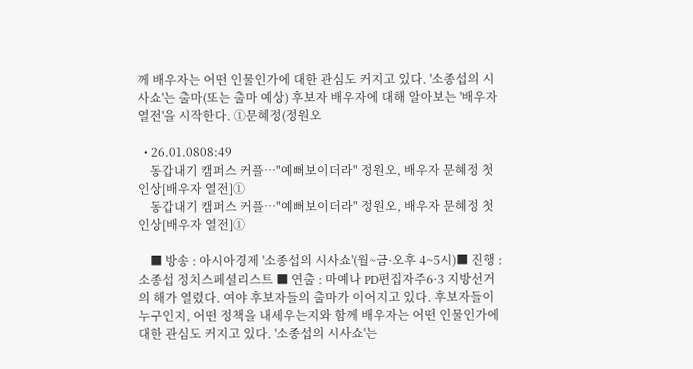께 배우자는 어떤 인물인가에 대한 관심도 커지고 있다. '소종섭의 시사쇼'는 출마(또는 출마 예상) 후보자 배우자에 대해 알아보는 '배우자 열전'을 시작한다. ①문혜정(정원오

  • 26.01.0808:49
    동갑내기 캠퍼스 커플…"예뻐보이더라" 정원오, 배우자 문혜정 첫 인상[배우자 열전]①
    동갑내기 캠퍼스 커플…"예뻐보이더라" 정원오, 배우자 문혜정 첫 인상[배우자 열전]①

    ■ 방송 : 아시아경제 '소종섭의 시사쇼'(월~금·오후 4~5시)■ 진행 : 소종섭 정치스페셜리스트 ■ 연출 : 마예나 PD편집자주6·3 지방선거의 해가 열렸다. 여야 후보자들의 출마가 이어지고 있다. 후보자들이 누구인지, 어떤 정책을 내세우는지와 함께 배우자는 어떤 인물인가에 대한 관심도 커지고 있다. '소종섭의 시사쇼'는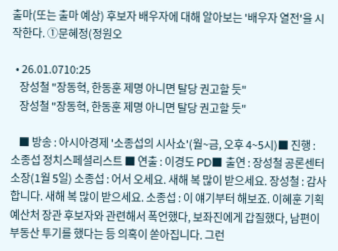출마(또는 출마 예상) 후보자 배우자에 대해 알아보는 '배우자 열전'을 시작한다. ①문혜정(정원오

  • 26.01.0710:25
    장성철 "장동혁, 한동훈 제명 아니면 탈당 권고할 듯"
    장성철 "장동혁, 한동훈 제명 아니면 탈당 권고할 듯"

    ■ 방송 : 아시아경제 '소종섭의 시사쇼'(월~금, 오후 4~5시)■ 진행 : 소종섭 정치스페셜리스트 ■ 연출 : 이경도 PD■ 출연 : 장성철 공론센터 소장(1월 5일) 소종섭 : 어서 오세요. 새해 복 많이 받으세요. 장성철 : 감사합니다. 새해 복 많이 받으세요. 소종섭 : 이 얘기부터 해보죠. 이혜훈 기획예산처 장관 후보자와 관련해서 폭언했다, 보좌진에게 갑질했다, 남편이 부동산 투기를 했다는 등 의혹이 쏟아집니다. 그런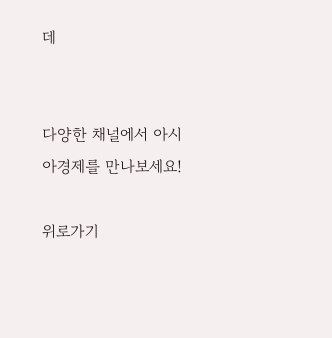데


다양한 채널에서 아시아경제를 만나보세요!

위로가기